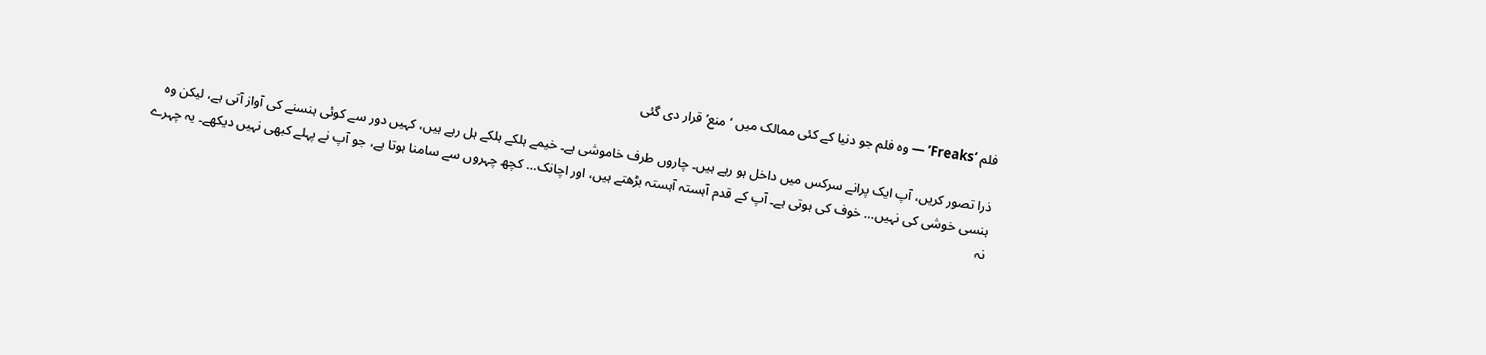فلم ‘Freaks’ — وہ فلم جو دنیا کے کئی ممالک میں ‘منع’ قرار دی گئی

ذرا تصور کریں، آپ ایک پرانے سرکس میں داخل ہو رہے ہیں۔ چاروں طرف خاموشی ہے۔ خیمے ہلکے ہلکے ہل رہے ہیں، کہیں دور سے کوئی ہنسنے کی آواز آتی ہے، لیکن وہ ہنسی خوشی کی نہیں… خوف کی ہوتی ہے۔ آپ کے قدم آہستہ آہستہ بڑھتے ہیں، اور اچانک… کچھ چہروں سے سامنا ہوتا ہے، جو آپ نے پہلے کبھی نہیں دیکھے۔ یہ چہرے نہ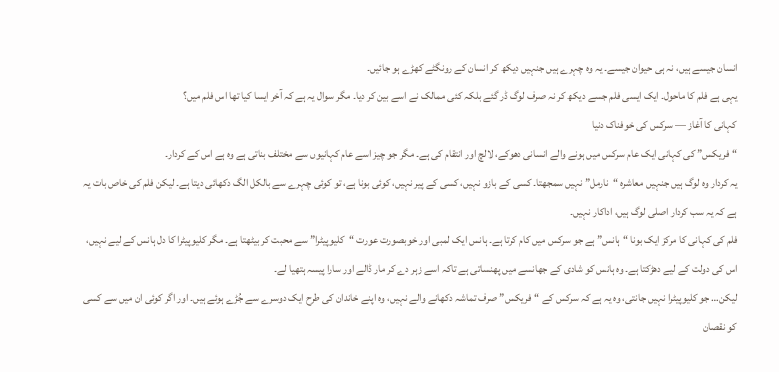انسان جیسے ہیں، نہ ہی حیوان جیسے۔ یہ وہ چہرے ہیں جنہیں دیکھ کر انسان کے رونگٹے کھڑے ہو جائیں۔
یہی ہے فلم کا ماحول۔ ایک ایسی فلم جسے دیکھ کر نہ صرف لوگ ڈر گئے بلکہ کئی ممالک نے اسے بین کر دیا۔ مگر سوال یہ ہے کہ آخر ایسا کیا تھا اس فلم میں؟
کہانی کا آغاز — سرکس کی خوفناک دنیا
“فریکس” کی کہانی ایک عام سرکس میں ہونے والے انسانی دھوکے، لالچ اور انتقام کی ہے۔ مگر جو چیز اسے عام کہانیوں سے مختلف بناتی ہے وہ ہے اس کے کردار۔
یہ کردار وہ لوگ ہیں جنہیں معاشرہ “نارمل” نہیں سمجھتا۔ کسی کے بازو نہیں، کسی کے پیر نہیں، کوئی بونا ہے، تو کوئی چہرے سے بالکل الگ دکھائی دیتا ہے۔ لیکن فلم کی خاص بات یہ ہے کہ یہ سب کردار اصلی لوگ ہیں، اداکار نہیں۔
فلم کی کہانی کا مرکز ایک بونا “ہانس” ہے جو سرکس میں کام کرتا ہے۔ ہانس ایک لمبی اور خوبصورت عورت “کلیوپیٹرا” سے محبت کر بیٹھتا ہے۔ مگر کلیوپیٹرا کا دل ہانس کے لیے نہیں، اس کی دولت کے لیے دھڑکتا ہے۔ وہ ہانس کو شادی کے جھانسے میں پھنساتی ہے تاکہ اسے زہر دے کر مار ڈالے اور سارا پیسہ ہتھیا لے۔
لیکن… جو کلیوپیٹرا نہیں جانتی، وہ یہ ہے کہ سرکس کے “فریکس” صرف تماشہ دکھانے والے نہیں، وہ اپنے خاندان کی طرح ایک دوسرے سے جُڑے ہوئے ہیں۔ اور اگر کوئی ان میں سے کسی کو نقصان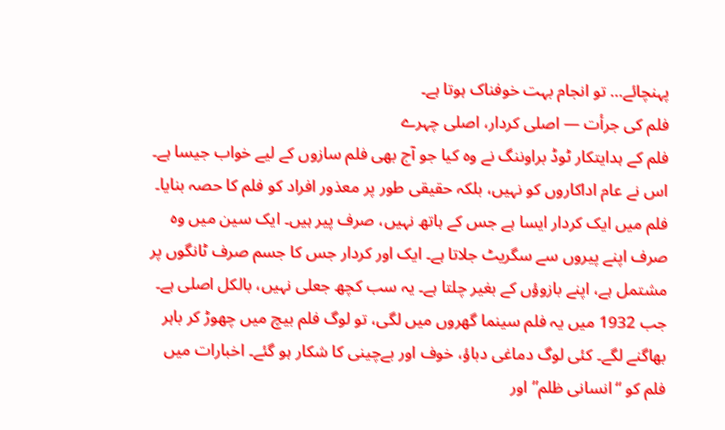پہنچائے… تو انجام بہت خوفناک ہوتا ہے۔
فلم کی جرأت — اصلی کردار، اصلی چہرے
فلم کے ہدایتکار ٹوڈ براوننگ نے وہ کیا جو آج بھی فلم سازوں کے لیے خواب جیسا ہے۔ اس نے عام اداکاروں کو نہیں، بلکہ حقیقی طور پر معذور افراد کو فلم کا حصہ بنایا۔
فلم میں ایک کردار ایسا ہے جس کے ہاتھ نہیں، صرف پیر ہیں۔ ایک سین میں وہ صرف اپنے پیروں سے سگریٹ جلاتا ہے۔ ایک اور کردار جس کا جسم صرف ٹانگوں پر مشتمل ہے، اپنے بازوؤں کے بغیر چلتا ہے۔ یہ سب کچھ جعلی نہیں، بالکل اصلی ہے۔
جب 1932 میں یہ فلم سینما گھروں میں لگی، تو لوگ فلم بیچ میں چھوڑ کر باہر بھاگنے لگے۔ کئی لوگ دماغی دباؤ، خوف اور بےچینی کا شکار ہو گئے۔ اخبارات میں فلم کو “انسانی ظلم” اور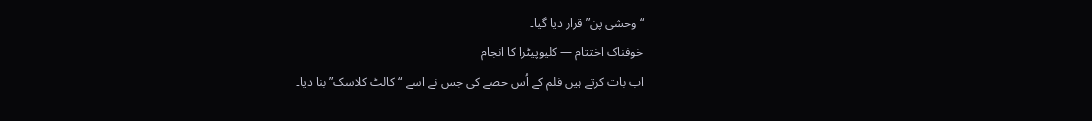“وحشی پن” قرار دیا گیا۔
خوفناک اختتام — کلیوپیٹرا کا انجام
اب بات کرتے ہیں فلم کے اُس حصے کی جس نے اسے “کالٹ کلاسک” بنا دیا۔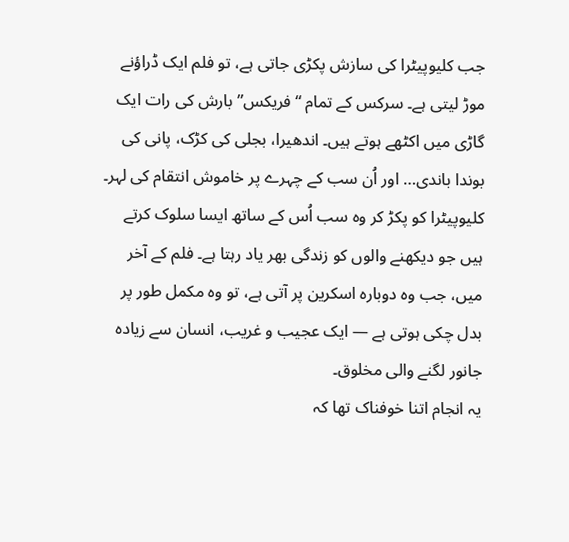جب کلیوپیٹرا کی سازش پکڑی جاتی ہے، تو فلم ایک ڈراؤنے موڑ لیتی ہے۔ سرکس کے تمام “فریکس” بارش کی رات ایک گاڑی میں اکٹھے ہوتے ہیں۔ اندھیرا، بجلی کی کڑک، پانی کی بوندا باندی… اور اُن سب کے چہرے پر خاموش انتقام کی لہر۔
کلیوپیٹرا کو پکڑ کر وہ سب اُس کے ساتھ ایسا سلوک کرتے ہیں جو دیکھنے والوں کو زندگی بھر یاد رہتا ہے۔ فلم کے آخر میں، جب وہ دوبارہ اسکرین پر آتی ہے، تو وہ مکمل طور پر بدل چکی ہوتی ہے — ایک عجیب و غریب، انسان سے زیادہ جانور لگنے والی مخلوق۔
یہ انجام اتنا خوفناک تھا کہ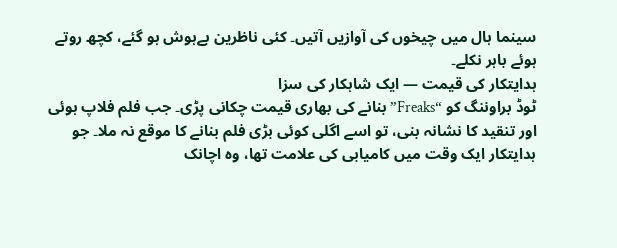سینما ہال میں چیخوں کی آوازیں آتیں۔ کئی ناظرین بےہوش ہو گئے، کچھ روتے ہوئے باہر نکلے۔
ہدایتکار کی قیمت — ایک شاہکار کی سزا
ٹوڈ براوننگ کو “Freaks” بنانے کی بھاری قیمت چکانی پڑی۔ جب فلم فلاپ ہوئی اور تنقید کا نشانہ بنی، تو اسے اگلی کوئی بڑی فلم بنانے کا موقع نہ ملا۔ جو ہدایتکار ایک وقت میں کامیابی کی علامت تھا، وہ اچانک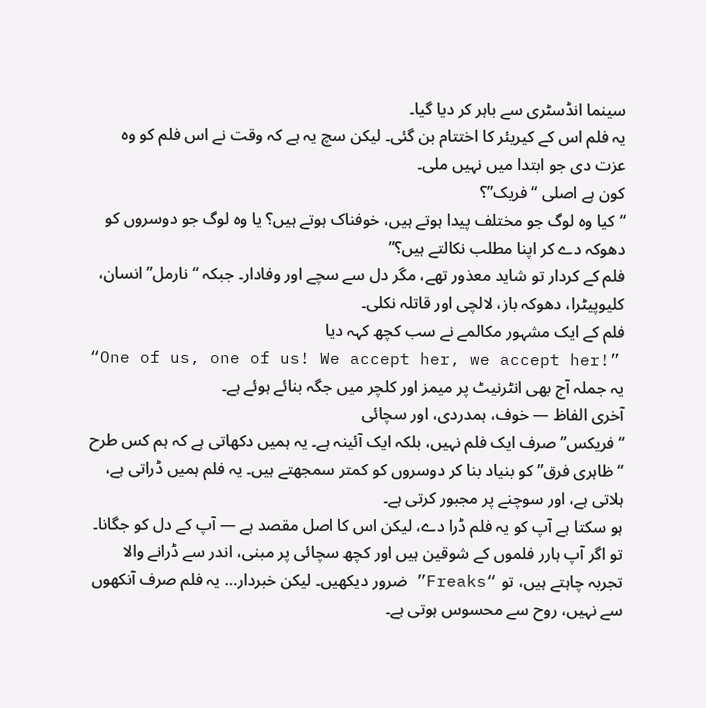سینما انڈسٹری سے باہر کر دیا گیا۔
یہ فلم اس کے کیریئر کا اختتام بن گئی۔ لیکن سچ یہ ہے کہ وقت نے اس فلم کو وہ عزت دی جو ابتدا میں نہیں ملی۔
کون ہے اصلی “فریک”؟
“کیا وہ لوگ جو مختلف پیدا ہوتے ہیں، خوفناک ہوتے ہیں؟ یا وہ لوگ جو دوسروں کو دھوکہ دے کر اپنا مطلب نکالتے ہیں؟”
فلم کے کردار تو شاید معذور تھے، مگر دل سے سچے اور وفادار۔ جبکہ “نارمل” انسان، کلیوپیٹرا، دھوکہ باز، لالچی اور قاتلہ نکلی۔
فلم کے ایک مشہور مکالمے نے سب کچھ کہہ دیا
“One of us, one of us! We accept her, we accept her!”
یہ جملہ آج بھی انٹرنیٹ پر میمز اور کلچر میں جگہ بنائے ہوئے ہے۔
آخری الفاظ — خوف، ہمدردی، اور سچائی
“فریکس” صرف ایک فلم نہیں، بلکہ ایک آئینہ ہے۔ یہ ہمیں دکھاتی ہے کہ ہم کس طرح “ظاہری فرق” کو بنیاد بنا کر دوسروں کو کمتر سمجھتے ہیں۔ یہ فلم ہمیں ڈراتی ہے، ہلاتی ہے، اور سوچنے پر مجبور کرتی ہے۔
ہو سکتا ہے آپ کو یہ فلم ڈرا دے، لیکن اس کا اصل مقصد ہے — آپ کے دل کو جگانا۔
تو اگر آپ ہارر فلموں کے شوقین ہیں اور کچھ سچائی پر مبنی، اندر سے ڈرانے والا تجربہ چاہتے ہیں، تو “Freaks” ضرور دیکھیں۔ لیکن خبردار… یہ فلم صرف آنکھوں سے نہیں، روح سے محسوس ہوتی ہے۔